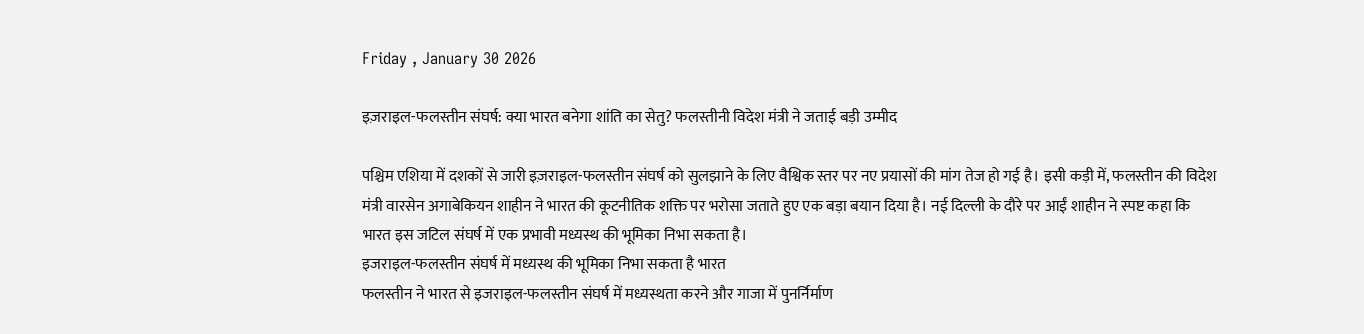Friday , January 30 2026

इज़राइल-फलस्तीन संघर्ष: क्या भारत बनेगा शांति का सेतु? फलस्तीनी विदेश मंत्री ने जताई बड़ी उम्मीद

पश्चिम एशिया में दशकों से जारी इज़राइल-फलस्तीन संघर्ष को सुलझाने के लिए वैश्विक स्तर पर नए प्रयासों की मांग तेज हो गई है। इसी कड़ी में, फलस्तीन की विदेश मंत्री वारसेन अगाबेकियन शाहीन ने भारत की कूटनीतिक शक्ति पर भरोसा जताते हुए एक बड़ा बयान दिया है। नई दिल्ली के दौरे पर आईं शाहीन ने स्पष्ट कहा कि भारत इस जटिल संघर्ष में एक प्रभावी मध्यस्थ की भूमिका निभा सकता है।
इजराइल-फलस्तीन संघर्ष में मध्यस्थ की भूमिका निभा सकता है भारत
फलस्तीन ने भारत से इजराइल-फलस्तीन संघर्ष में मध्यस्थता करने और गाजा में पुनर्निर्माण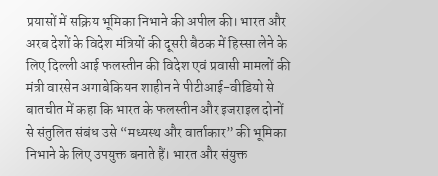प्रयासों में सक्रिय भूमिका निभाने की अपील की। भारत और अरब देशों के विदेश मंत्रियों की दूसरी बैठक में हिस्सा लेने के लिए दिल्ली आई फलस्तीन की विदेश एवं प्रवासी मामलों की मंत्री वारसेन अगाबेकियन शाहीन ने पीटीआई-वीडियो से बातचीत में कहा कि भारत के फलस्तीन और इजराइल दोनों से संतुलित संबंध उसे “मध्यस्थ और वार्ताकार” की भूमिका निभाने के लिए उपयुक्त बनाते हैं। भारत और संयुक्त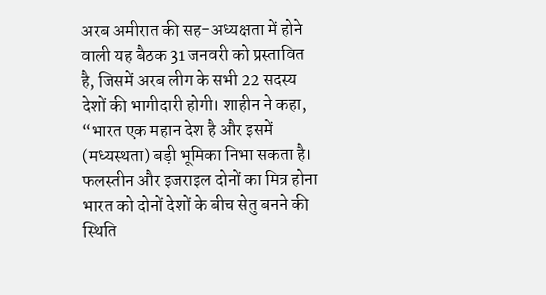अरब अमीरात की सह-अध्यक्षता में होने वाली यह बैठक 31 जनवरी को प्रस्तावित है, जिसमें अरब लीग के सभी 22 सदस्य देशों की भागीदारी होगी। शाहीन ने कहा, “भारत एक महान देश है और इसमें (मध्यस्थता) बड़ी भूमिका निभा सकता है। फलस्तीन और इजराइल दोनों का मित्र होना भारत को दोनों देशों के बीच सेतु बनने की स्थिति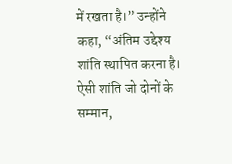में रखता है।” उन्होंने कहा, “अंतिम उद्देश्य शांति स्थापित करना है। ऐसी शांति जो दोनों के सम्मान,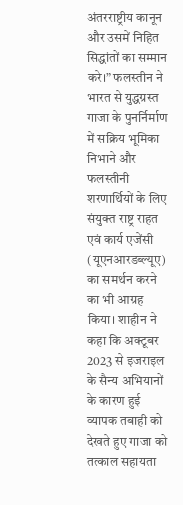अंतरराष्ट्रीय कानून और उसमें निहित सिद्धांतों का सम्मान करे।” फलस्तीन ने भारत से युद्धग्रस्त गाजा के पुनर्निर्माण में सक्रिय भूमिका निभाने और फलस्तीनी शरणार्थियों के लिए संयुक्त राष्ट्र राहत एवं कार्य एजेंसी (यूएनआरडब्ल्यूए) का समर्थन करने का भी आग्रह किया। शाहीन ने कहा कि अक्टूबर 2023 से इजराइल के सैन्य अभियानों के कारण हुई व्यापक तबाही को देखते हुए गाजा को तत्काल सहायता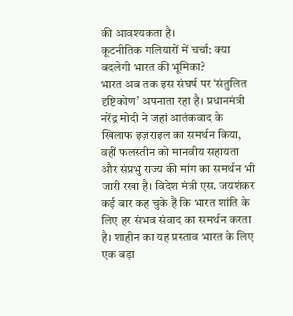की आवश्यकता है।
कूटनीतिक गलियारों में चर्चा: क्या बदलेगी भारत की भूमिका?
भारत अब तक इस संघर्ष पर ‘संतुलित दृष्टिकोण’ अपनाता रहा है। प्रधानमंत्री नरेंद्र मोदी ने जहां आतंकवाद के खिलाफ इज़राइल का समर्थन किया, वहीं फलस्तीन को मानवीय सहायता और संप्रभु राज्य की मांग का समर्थन भी जारी रखा है। विदेश मंत्री एस. जयशंकर कई बार कह चुके हैं कि भारत शांति के लिए हर संभव संवाद का समर्थन करता है। शाहीन का यह प्रस्ताव भारत के लिए एक बड़ा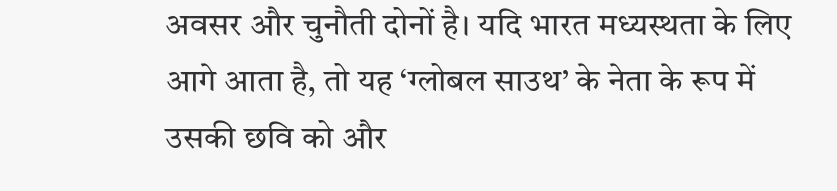अवसर और चुनौती दोनों है। यदि भारत मध्यस्थता के लिए आगे आता है, तो यह ‘ग्लोबल साउथ’ के नेता के रूप में उसकी छवि को और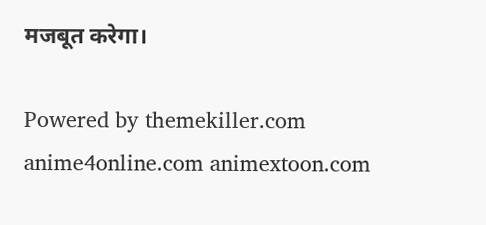मजबूत करेगा।

Powered by themekiller.com anime4online.com animextoon.com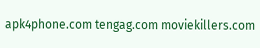apk4phone.com tengag.com moviekillers.com